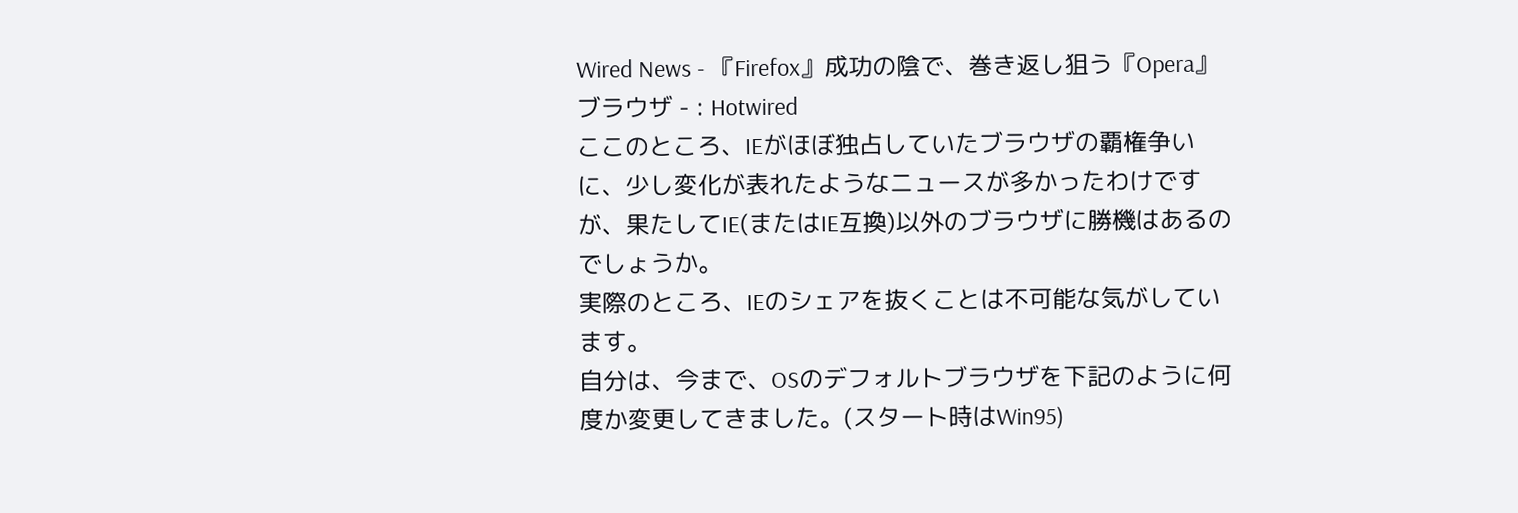Wired News - 『Firefox』成功の陰で、巻き返し狙う『Opera』ブラウザ - : Hotwired
ここのところ、IEがほぼ独占していたブラウザの覇権争いに、少し変化が表れたようなニュースが多かったわけですが、果たしてIE(またはIE互換)以外のブラウザに勝機はあるのでしょうか。
実際のところ、IEのシェアを抜くことは不可能な気がしています。
自分は、今まで、OSのデフォルトブラウザを下記のように何度か変更してきました。(スタート時はWin95)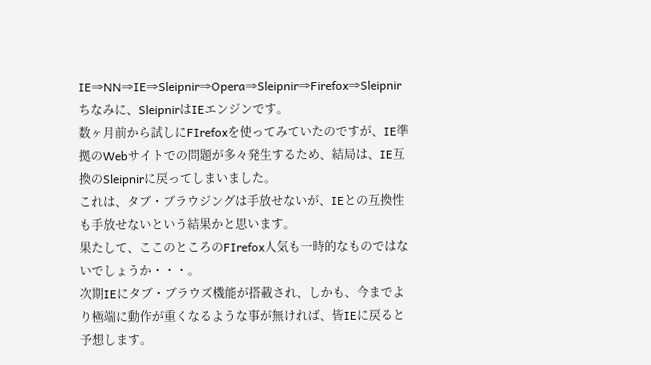IE⇒NN⇒IE⇒Sleipnir⇒Opera⇒Sleipnir⇒Firefox⇒Sleipnir
ちなみに、SleipnirはIEエンジンです。
数ヶ月前から試しにFIrefoxを使ってみていたのですが、IE準拠のWebサイトでの問題が多々発生するため、結局は、IE互換のSleipnirに戻ってしまいました。
これは、タブ・ブラウジングは手放せないが、IEとの互換性も手放せないという結果かと思います。
果たして、ここのところのFIrefox人気も一時的なものではないでしょうか・・・。
次期IEにタブ・ブラウズ機能が搭載され、しかも、今までより極端に動作が重くなるような事が無ければ、皆IEに戻ると予想します。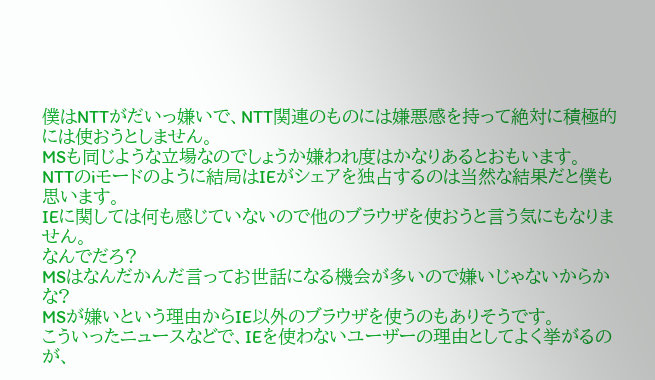僕はNTTがだいっ嫌いで、NTT関連のものには嫌悪感を持って絶対に積極的には使おうとしません。
MSも同じような立場なのでしょうか嫌われ度はかなりあるとおもいます。
NTTのiモードのように結局はIEがシェアを独占するのは当然な結果だと僕も思います。
IEに関しては何も感じていないので他のブラウザを使おうと言う気にもなりません。
なんでだろ?
MSはなんだかんだ言ってお世話になる機会が多いので嫌いじゃないからかな?
MSが嫌いという理由からIE以外のブラウザを使うのもありそうです。
こういったニュースなどで、IEを使わないユーザーの理由としてよく挙がるのが、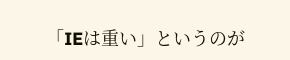「IEは重い」というのが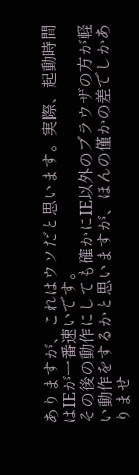ありますが、これはウソだと思います。実際、起動時間はIEが一番速いです。
その後の動作にしても確かにIE以外のブラウザの方が軽い動作をするかと思いますが、ほんの僅かの差でしかありませ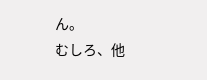ん。
むしろ、他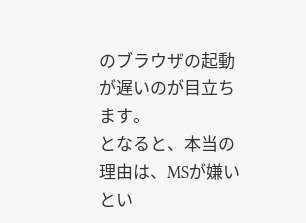のブラウザの起動が遅いのが目立ちます。
となると、本当の理由は、MSが嫌いとい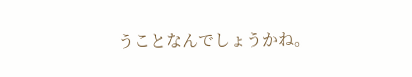うことなんでしょうかね。